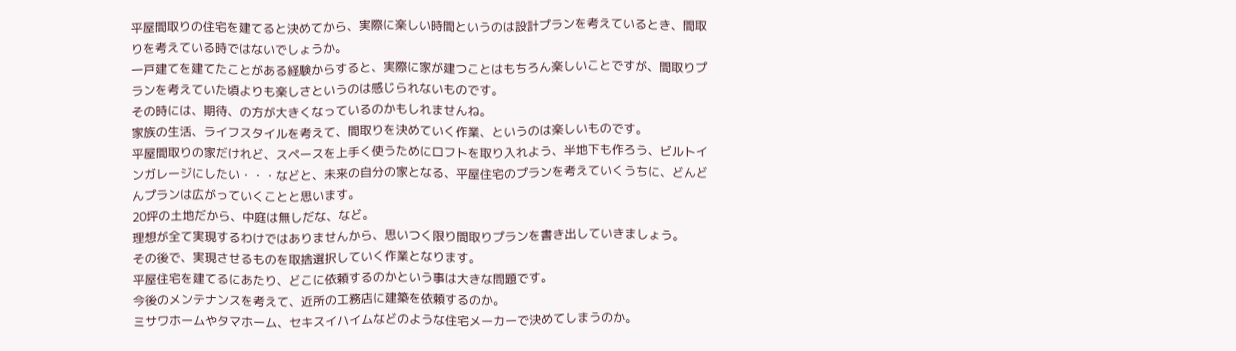平屋間取りの住宅を建てると決めてから、実際に楽しい時間というのは設計プランを考えているとき、間取りを考えている時ではないでしょうか。
一戸建てを建てたことがある経験からすると、実際に家が建つことはもちろん楽しいことですが、間取りプランを考えていた頃よりも楽しさというのは感じられないものです。
その時には、期待、の方が大きくなっているのかもしれませんね。
家族の生活、ライフスタイルを考えて、間取りを決めていく作業、というのは楽しいものです。
平屋間取りの家だけれど、スペースを上手く使うためにロフトを取り入れよう、半地下も作ろう、ビルトインガレージにしたい・・・などと、未来の自分の家となる、平屋住宅のプランを考えていくうちに、どんどんプランは広がっていくことと思います。
20坪の土地だから、中庭は無しだな、など。
理想が全て実現するわけではありませんから、思いつく限り間取りプランを書き出していきましょう。
その後で、実現させるものを取捨選択していく作業となります。
平屋住宅を建てるにあたり、どこに依頼するのかという事は大きな問題です。
今後のメンテナンスを考えて、近所の工務店に建築を依頼するのか。
ミサワホームやタマホーム、セキスイハイムなどのような住宅メーカーで決めてしまうのか。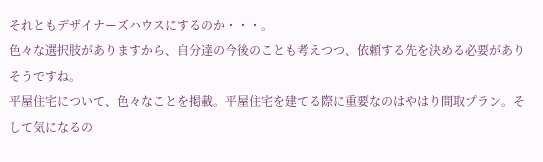それともデザイナーズハウスにするのか・・・。
色々な選択肢がありますから、自分達の今後のことも考えつつ、依頼する先を決める必要がありそうですね。
平屋住宅について、色々なことを掲載。平屋住宅を建てる際に重要なのはやはり間取プラン。そして気になるの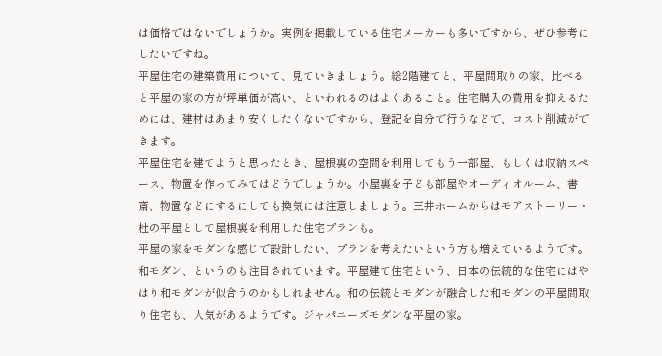は価格ではないでしょうか。実例を掲載している住宅メーカーも多いですから、ぜひ参考にしたいですね。
平屋住宅の建築費用について、見ていきましょう。総2階建てと、平屋間取りの家、比べると平屋の家の方が坪単価が高い、といわれるのはよくあること。住宅購入の費用を抑えるためには、建材はあまり安くしたくないですから、登記を自分で行うなどで、コスト削減ができます。
平屋住宅を建てようと思ったとき、屋根裏の空間を利用してもう一部屋、もしくは収納スペース、物置を作ってみてはどうでしょうか。小屋裏を子ども部屋やオーディオルーム、書斎、物置などにするにしても換気には注意しましょう。三井ホームからはモアストーリー・杜の平屋として屋根裏を利用した住宅プランも。
平屋の家をモダンな感じで設計したい、プランを考えたいという方も増えているようです。和モダン、というのも注目されています。平屋建て住宅という、日本の伝統的な住宅にはやはり和モダンが似合うのかもしれません。和の伝統とモダンが融合した和モダンの平屋間取り住宅も、人気があるようです。ジャパニーズモダンな平屋の家。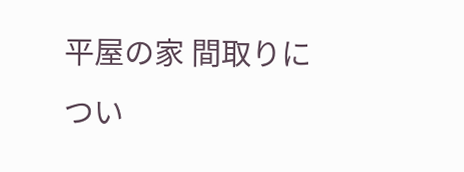平屋の家 間取りについ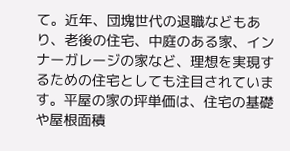て。近年、団塊世代の退職などもあり、老後の住宅、中庭のある家、インナーガレージの家など、理想を実現するための住宅としても注目されています。平屋の家の坪単価は、住宅の基礎や屋根面積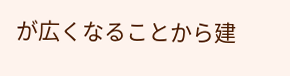が広くなることから建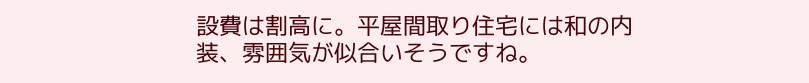設費は割高に。平屋間取り住宅には和の内装、雰囲気が似合いそうですね。